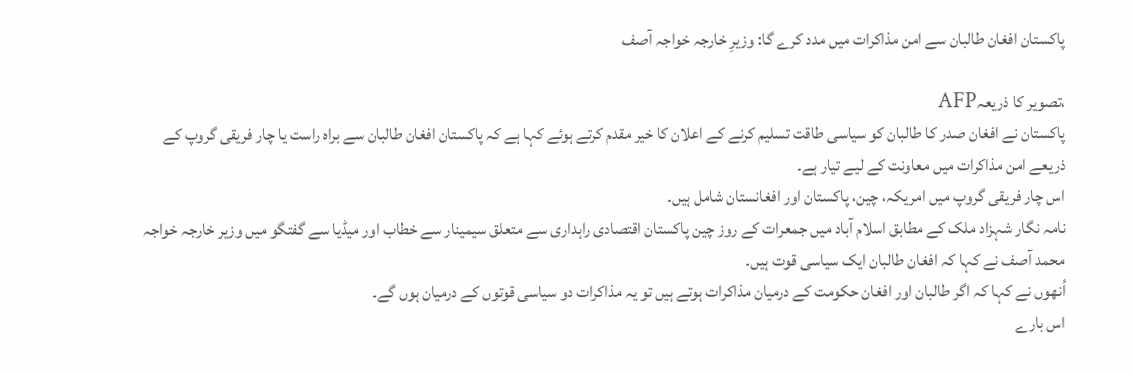پاکستان افغان طالبان سے امن مذاکرات میں مدد کرے گا: وزیرِ خارجہ خواجہ آصف

،تصویر کا ذریعہAFP
پاکستان نے افغان صدر کا طالبان کو سیاسی طاقت تسلیم کرنے کے اعلان کا خیر مقدم کرتے ہوئے کہا ہے کہ پاکستان افغان طالبان سے براہ راست یا چار فریقی گروپ کے ذریعے امن مذاکرات میں معاونت کے لیے تیار ہے۔
اس چار فریقی گروپ میں امریکہ، چین، پاکستان اور افغانستان شامل ہیں۔
نامہ نگار شہزاد ملک کے مطابق اسلام آباد میں جمعرات کے روز چین پاکستان اقتصادی راہداری سے متعلق سیمینار سے خطاب اور میڈیا سے گفتگو میں وزیر خارجہ خواجہ محمد آصف نے کہا کہ افغان طالبان ایک سیاسی قوت ہیں۔
اُنھوں نے کہا کہ اگر طالبان اور افغان حکومت کے درمیان مذاکرات ہوتے ہیں تو یہ مذاکرات دو سیاسی قوتوں کے درمیان ہوں گے۔
اس بارے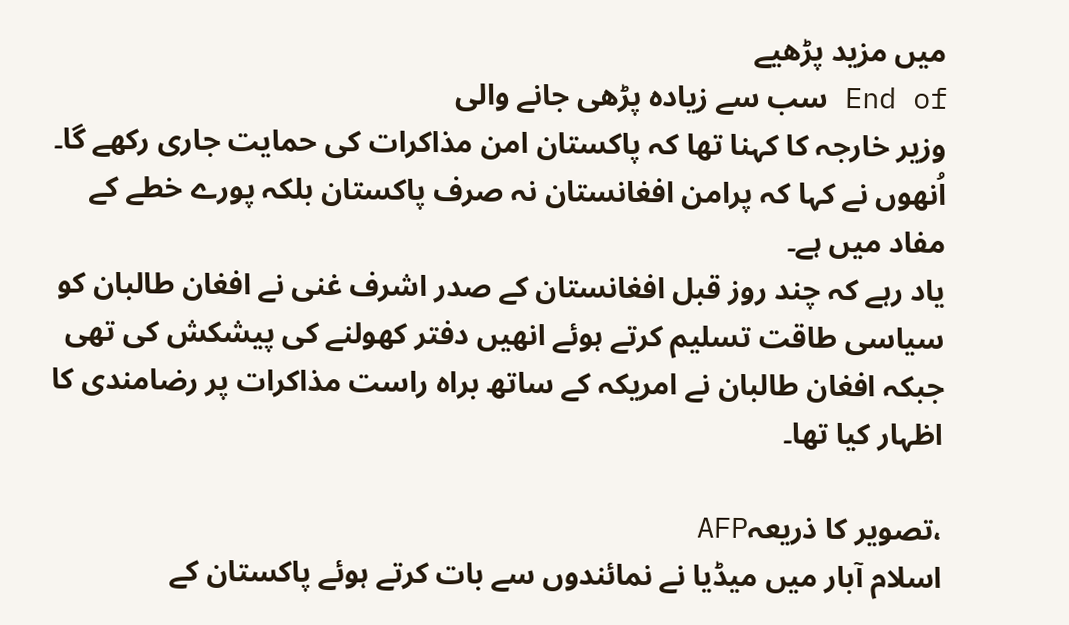میں مزید پڑھیے
End of سب سے زیادہ پڑھی جانے والی
وزیر خارجہ کا کہنا تھا کہ پاکستان امن مذاکرات کی حمایت جاری رکھے گا۔ اُنھوں نے کہا کہ پرامن افغانستان نہ صرف پاکستان بلکہ پورے خطے کے مفاد میں ہے۔
یاد رہے کہ چند روز قبل افغانستان کے صدر اشرف غنی نے افغان طالبان کو سیاسی طاقت تسلیم کرتے ہوئے انھیں دفتر کھولنے کی پیشکش کی تھی جبکہ افغان طالبان نے امریکہ کے ساتھ براہ راست مذاکرات پر رضامندی کا اظہار کیا تھا۔

،تصویر کا ذریعہAFP
اسلام آبار میں میڈیا نے نمائندوں سے بات کرتے ہوئے پاکستان کے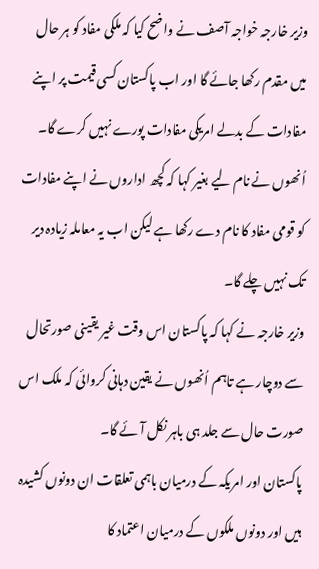وزیر خارجہ خواجہ آصف نے واضح کیا کہ ملکی مفاد کو ہر حال میں مقدم رکھا جائے گا اور اب پاکستان کسی قیمت پر اپنے مفادات کے بدلے امریکی مفادات پورے نہیں کرے گا۔
اُنھوں نے نام لیے بغیر کہا کہ کچھ اداروں نے اپنے مفادات کو قومی مفاد کا نام دے رکھا ہے لیکن اب یہ معاملہ زیادہ دیر تک نہیں چلے گا۔
وزیر خارجہ نے کہا کہ پاکستان اس وقت غیر یقینی صورتحال سے دوچار ہے تاہم اُنھوں نے یقین دہانی کروائی کہ ملک اس صورت حال سے جلد ہی باہر نکل آئے گا۔
پاکستان اور امریکہ کے درمیان باہمی تعلقات ان دونوں کشیدہ ہیں اور دونوں ملکوں کے درمیان اعتماد کا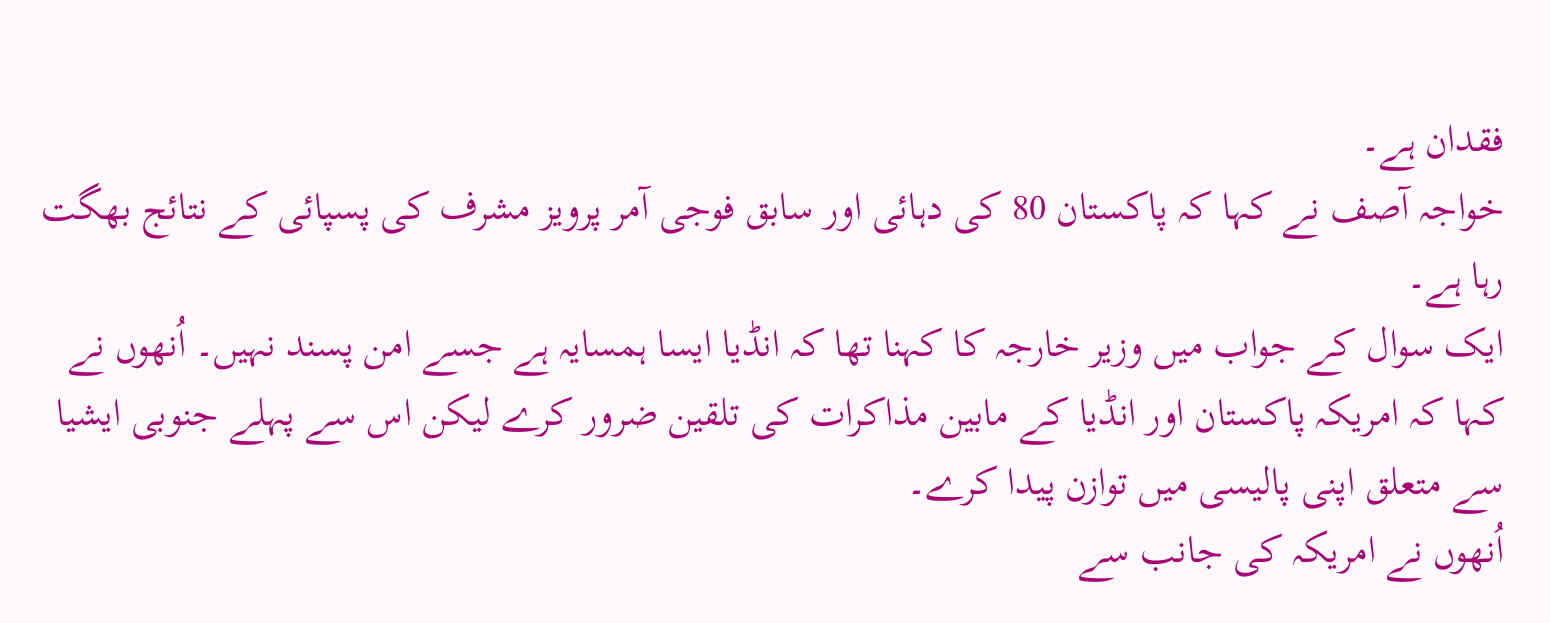فقدان ہے۔
خواجہ آصف نے کہا کہ پاکستان 80 کی دہائی اور سابق فوجی آمر پرویز مشرف کی پسپائی کے نتائج بھگت رہا ہے۔
ایک سوال کے جواب میں وزیر خارجہ کا کہنا تھا کہ انڈیا ایسا ہمسایہ ہے جسے امن پسند نہیں۔ اُنھوں نے کہا کہ امریکہ پاکستان اور انڈیا کے مابین مذاکرات کی تلقین ضرور کرے لیکن اس سے پہلے جنوبی ایشیا سے متعلق اپنی پالیسی میں توازن پیدا کرے۔
اُنھوں نے امریکہ کی جانب سے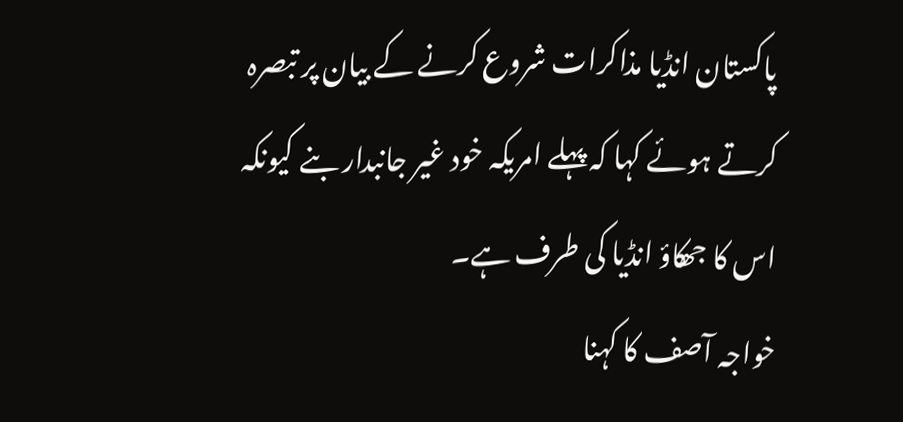پاکستان انڈیا مذاکرات شروع کرنے کے بیان پر تبصرہ کرتے ہوئے کہا کہ پہلے امریکہ خود غیر جانبدار بنے کیونکہ اس کا جھکاؤ انڈیا کی طرف ہے۔
خواجہ آصف کا کہنا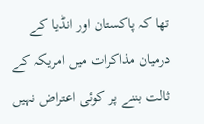تھا کہ پاکستان اور انڈیا کے درمیان مذاکرات میں امریکہ کے ثالت بننے پر کوئی اعتراض نہیں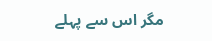مگر اس سے پہلے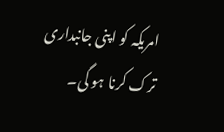امریکہ کو اپنی جانبداری ترک کرنا ہو گی۔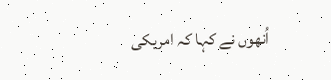اُنھوں نے کہا کہ امریکی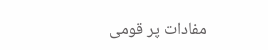مفادات پر قومی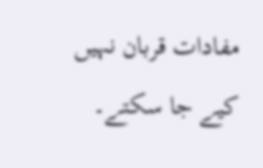مفادات قربان نہیں کیے جا سکتے۔